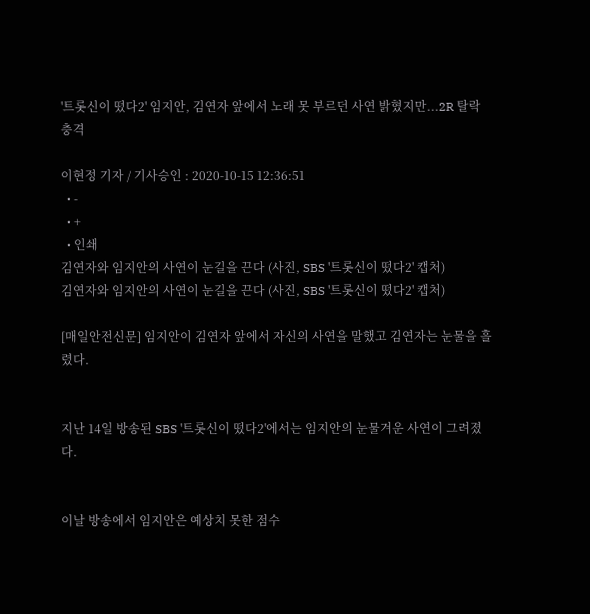'트롯신이 떴다2' 임지안, 김연자 앞에서 노래 못 부르던 사연 밝혔지만...2R 탈락 충격

이현정 기자 / 기사승인 : 2020-10-15 12:36:51
  • -
  • +
  • 인쇄
김연자와 임지안의 사연이 눈길을 끈다 (사진, SBS '트롯신이 떴다2' 캡처)
김연자와 임지안의 사연이 눈길을 끈다 (사진, SBS '트롯신이 떴다2' 캡처)

[매일안전신문] 임지안이 김연자 앞에서 자신의 사연을 말했고 김연자는 눈물을 흘렸다.


지난 14일 방송된 SBS '트롯신이 떴다2'에서는 임지안의 눈물겨운 사연이 그려졌다.


이날 방송에서 임지안은 예상치 못한 점수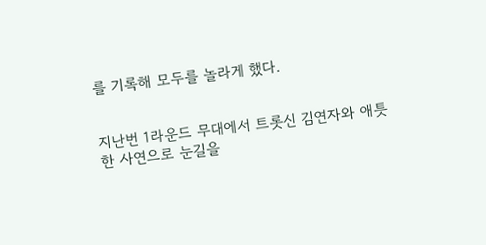를 기록해 모두를 놀라게 했다.


지난번 1라운드 무대에서 트롯신 김연자와 애틋한 사연으로 눈길을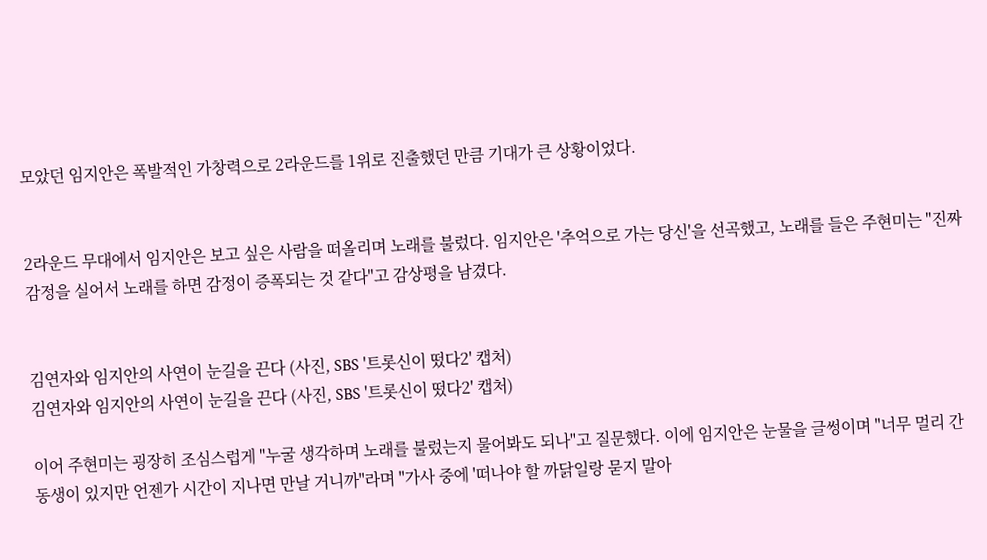모았던 임지안은 폭발적인 가창력으로 2라운드를 1위로 진출했던 만큼 기대가 큰 상황이었다.


2라운드 무대에서 임지안은 보고 싶은 사람을 떠올리며 노래를 불렀다. 임지안은 '추억으로 가는 당신'을 선곡했고, 노래를 들은 주현미는 "진짜 감정을 실어서 노래를 하면 감정이 증폭되는 것 같다"고 감상평을 남겼다.


김연자와 임지안의 사연이 눈길을 끈다 (사진, SBS '트롯신이 떴다2' 캡처)
김연자와 임지안의 사연이 눈길을 끈다 (사진, SBS '트롯신이 떴다2' 캡처)

이어 주현미는 굉장히 조심스럽게 "누굴 생각하며 노래를 불렀는지 물어봐도 되나"고 질문했다. 이에 임지안은 눈물을 글썽이며 "너무 멀리 간 동생이 있지만 언젠가 시간이 지나면 만날 거니까"라며 "가사 중에 '떠나야 할 까닭일랑 묻지 말아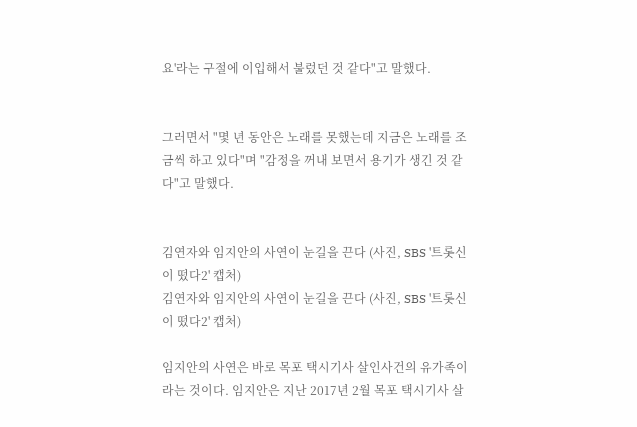요'라는 구절에 이입해서 불렀던 것 같다"고 말했다.


그러면서 "몇 년 동안은 노래를 못했는데 지금은 노래를 조금씩 하고 있다"며 "감정을 꺼내 보면서 용기가 생긴 것 같다"고 말했다.


김연자와 임지안의 사연이 눈길을 끈다 (사진, SBS '트롯신이 떴다2' 캡처)
김연자와 임지안의 사연이 눈길을 끈다 (사진, SBS '트롯신이 떴다2' 캡처)

임지안의 사연은 바로 목포 택시기사 살인사건의 유가족이라는 것이다. 임지안은 지난 2017년 2월 목포 택시기사 살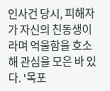인사건 당시, 피해자가 자신의 친동생이라며 억울함을 호소해 관심을 모은 바 있다. '목포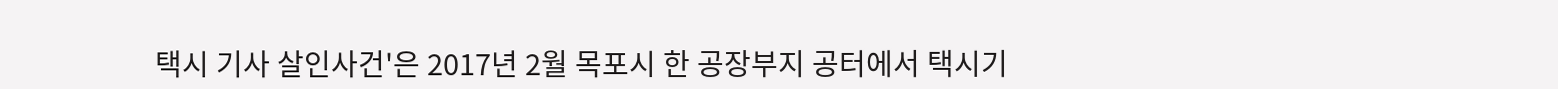택시 기사 살인사건'은 2017년 2월 목포시 한 공장부지 공터에서 택시기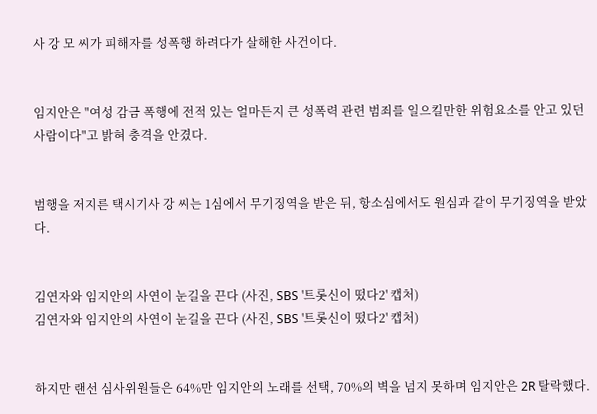사 강 모 씨가 피해자를 성폭행 하려다가 살해한 사건이다.


임지안은 "여성 감금 폭행에 전적 있는 얼마든지 큰 성폭력 관련 범죄를 일으킬만한 위험요소를 안고 있던 사람이다"고 밝혀 충격을 안겼다.


범행을 저지른 택시기사 강 씨는 1심에서 무기징역을 받은 뒤, 항소심에서도 원심과 같이 무기징역을 받았다.


김연자와 임지안의 사연이 눈길을 끈다 (사진, SBS '트롯신이 떴다2' 캡처)
김연자와 임지안의 사연이 눈길을 끈다 (사진, SBS '트롯신이 떴다2' 캡처)


하지만 랜선 심사위원들은 64%만 임지안의 노래를 선택, 70%의 벽을 넘지 못하며 임지안은 2R 탈락했다.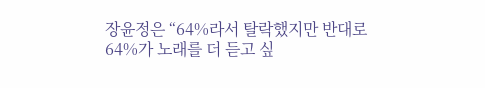장윤정은 “64%라서 탈락했지만 반대로 64%가 노래를 더 듣고 싶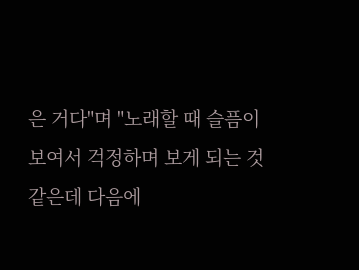은 거다"며 "노래할 때 슬픔이 보여서 걱정하며 보게 되는 것 같은데 다음에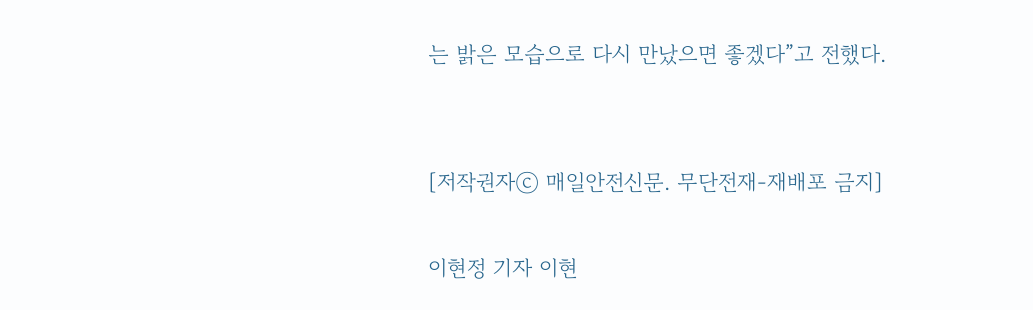는 밝은 모습으로 다시 만났으면 좋겠다”고 전했다.


[저작권자ⓒ 매일안전신문. 무단전재-재배포 금지]

이현정 기자 이현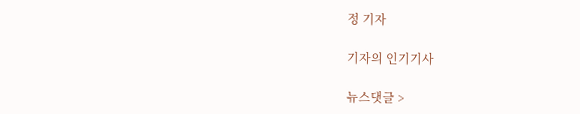정 기자

기자의 인기기사

뉴스댓글 >